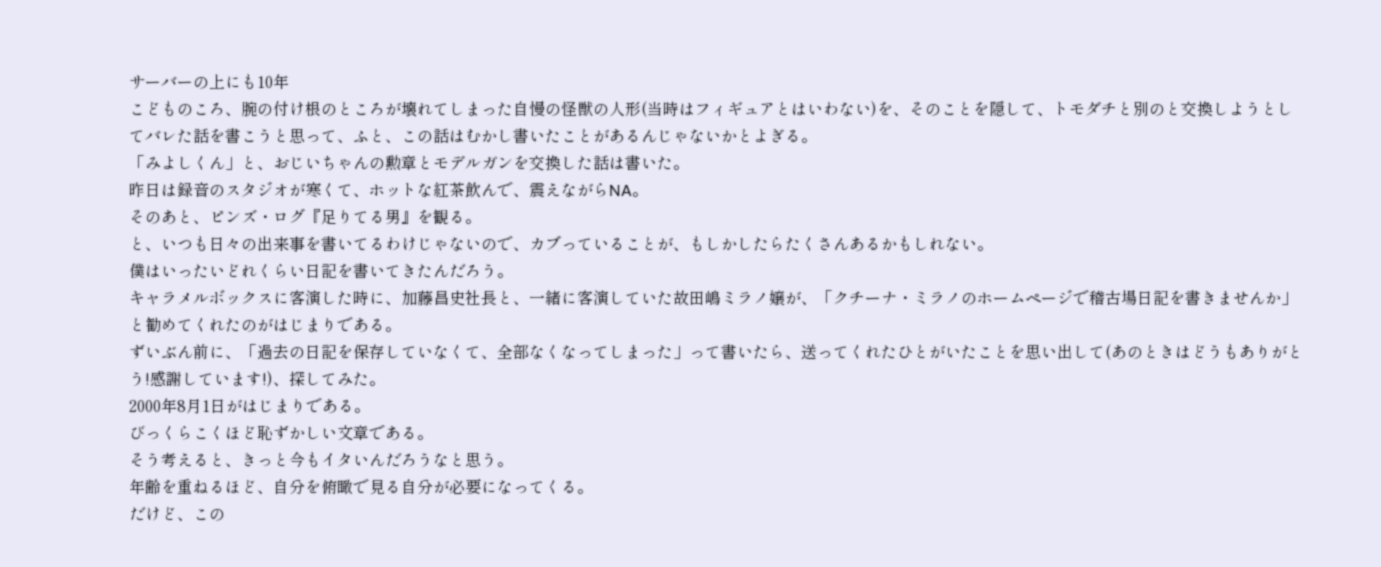サーバーの上にも10年
こどものころ、腕の付け根のところが壊れてしまった自慢の怪獣の人形(当時はフィギュアとはいわない)を、そのことを隠して、トモダチと別のと交換しようとしてバレた話を書こうと思って、ふと、この話はむかし書いたことがあるんじゃないかとよぎる。
「みよしくん」と、おじいちゃんの勲章とモデルガンを交換した話は書いた。
昨日は録音のスタジオが寒くて、ホットな紅茶飲んで、震えながらNA。
そのあと、ピンズ・ログ『足りてる男』を観る。
と、いつも日々の出来事を書いてるわけじゃないので、カブっていることが、もしかしたらたくさんあるかもしれない。
僕はいったいどれくらい日記を書いてきたんだろう。
キャラメルボックスに客演した時に、加藤昌史社長と、一緒に客演していた故田嶋ミラノ嬢が、「クチーナ・ミラノのホームページで稽古場日記を書きませんか」と勧めてくれたのがはじまりである。
ずいぶん前に、「過去の日記を保存していなくて、全部なくなってしまった」って書いたら、送ってくれたひとがいたことを思い出して(あのときはどうもありがとう!感謝しています!)、探してみた。
2000年8月1日がはじまりである。
びっくらこくほど恥ずかしい文章である。
そう考えると、きっと今もイタいんだろうなと思う。
年齢を重ねるほど、自分を俯瞰で見る自分が必要になってくる。
だけど、この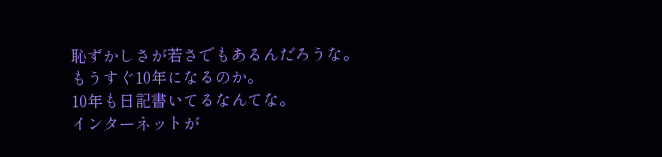恥ずかしさが若さでもあるんだろうな。
もうすぐ10年になるのか。
10年も日記書いてるなんてな。
インターネットが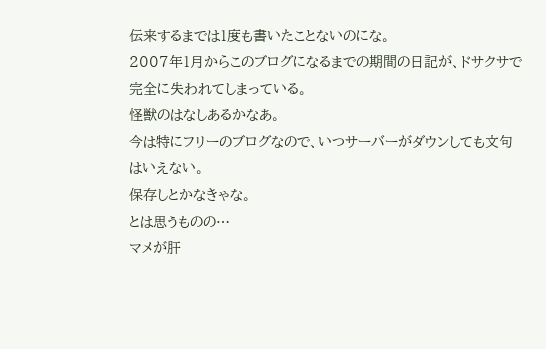伝来するまでは1度も書いたことないのにな。
2007年1月からこのブログになるまでの期間の日記が、ドサクサで完全に失われてしまっている。
怪獣のはなしあるかなあ。
今は特にフリーのブログなので、いつサーバーがダウンしても文句はいえない。
保存しとかなきゃな。
とは思うものの…
マメが肝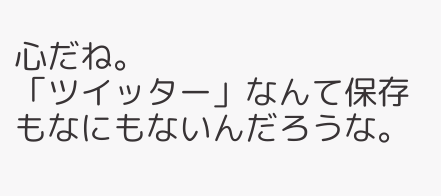心だね。
「ツイッター」なんて保存もなにもないんだろうな。